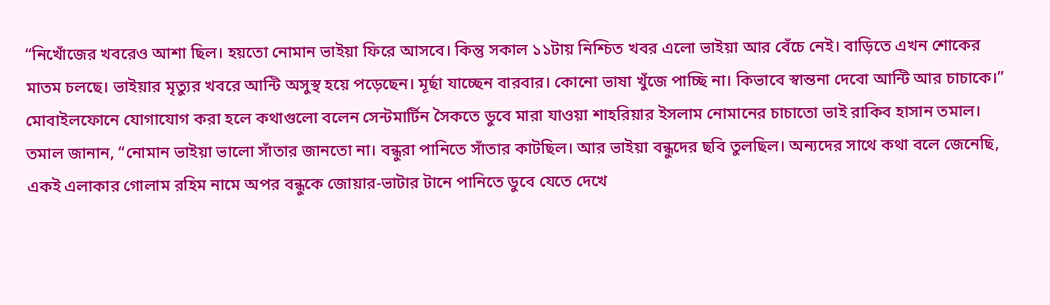“নিখোঁজের খবরেও আশা ছিল। হয়তো নোমান ভাইয়া ফিরে আসবে। কিন্তু সকাল ১১টায় নিশ্চিত খবর এলো ভাইয়া আর বেঁচে নেই। বাড়িতে এখন শোকের মাতম চলছে। ভাইয়ার মৃত্যুর খবরে আন্টি অসুস্থ হয়ে পড়েছেন। মূর্ছা যাচ্ছেন বারবার। কোনো ভাষা খুঁজে পাচ্ছি না। কিভাবে স্বান্তনা দেবো আন্টি আর চাচাকে।”
মোবাইলফোনে যোগাযোগ করা হলে কথাগুলো বলেন সেন্টমার্টিন সৈকতে ডুবে মারা যাওয়া শাহরিয়ার ইসলাম নোমানের চাচাতো ভাই রাকিব হাসান তমাল।
তমাল জানান, “নোমান ভাইয়া ভালো সাঁতার জানতো না। বন্ধুরা পানিতে সাঁতার কাটছিল। আর ভাইয়া বন্ধুদের ছবি তুলছিল। অন্যদের সাথে কথা বলে জেনেছি, একই এলাকার গোলাম রহিম নামে অপর বন্ধুকে জোয়ার-ভাটার টানে পানিতে ডুবে যেতে দেখে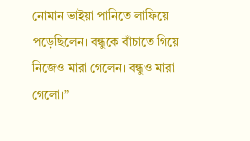নোমান ভাইয়া পানিতে লাফিয়ে পড়েছিলেন। বন্ধুকে বাঁচাতে গিয়ে নিজেও মারা গেলেন। বন্ধুও মারা গেলো।”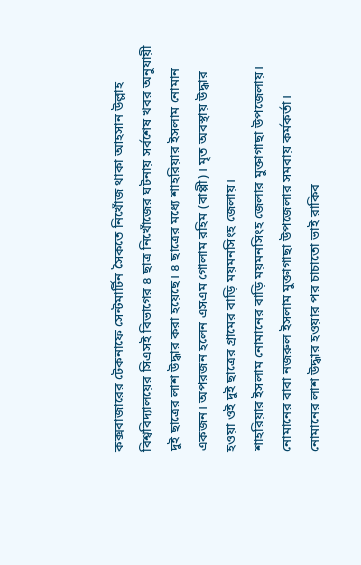কক্সবাজারের টেকনাফে সেন্টমার্টিন সৈকতে নিখোঁজ থাকা আহসান উল্লাহ বিশ্ববিদ্যালয়ের সিএসই বিভাগের ৪ ছাত্র নিখোঁজের ঘটনায় সর্বশেষ খবর অনুযায়ী দুই ছাত্রের লাশ উদ্ধার করা হয়েছে। ৪ ছাত্রের মধ্যে শাহরিয়ার ইসলাম নোমান একজন। অপরজন হলেন এসএম গোলাম রহিম (বাপ্পী)। মৃত অবস্থায় উদ্ধার হওয়া ওই দুই ছাত্রের গ্রামের বাড়ি ময়মনসিংহ জেলায়।
শাহরিয়ার ইসলাম নোমানের বাড়ি ময়মনসিংহ জেলার মুক্তাগাছা উপজেলায়। নোমানের বাবা নজরুল ইসলাম মুক্তাগাছা উপজেলার সমবায় কর্মকর্তা।
নোমানের লাশ উদ্ধার হওয়ার পর চাচাতো ভাই রাকিব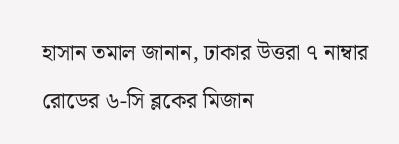হাসান তমাল জানান, ঢাকার উত্তরা ৭ নাম্বার রোডের ৬-সি ব্লকের মিজান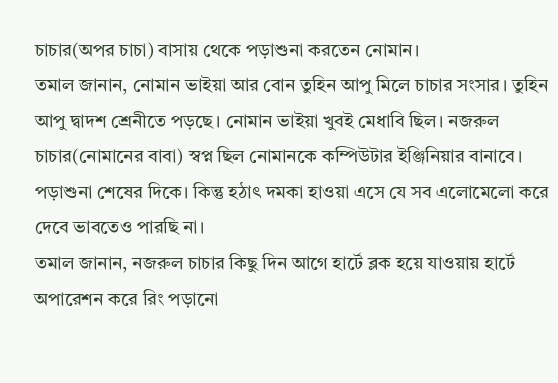চাচার(অপর চাচা) বাসায় থেকে পড়াশুনা করতেন নোমান।
তমাল জানান, নোমান ভাইয়া আর বোন তুহিন আপু মিলে চাচার সংসার। তুহিন আপু দ্বাদশ শ্রেনীতে পড়ছে। নোমান ভাইয়া খুবই মেধাবি ছিল। নজরুল চাচার(নোমানের বাবা) স্বপ্ন ছিল নোমানকে কম্পিউটার ইঞ্জিনিয়ার বানাবে। পড়াশুনা শেষের দিকে। কিন্তু হঠাৎ দমকা হাওয়া এসে যে সব এলোমেলো করে দেবে ভাবতেও পারছি না।
তমাল জানান, নজরুল চাচার কিছু দিন আগে হার্টে ব্লক হয়ে যাওয়ায় হার্টে অপারেশন করে রিং পড়ানো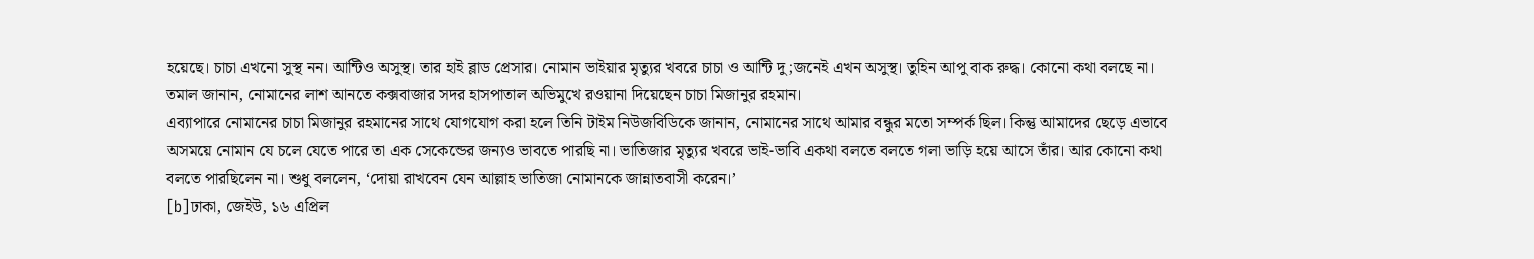হয়েছে। চাচা এখনো সুস্থ নন। আন্টিও অসুস্থ। তার হাই ব্লাড প্রেসার। নোমান ভাইয়ার মৃত্যুর খবরে চাচা ও আন্টি দু;জনেই এখন অসুস্থ। তুহিন আপু বাক রুদ্ধ। কোনো কথা বলছে না।
তমাল জানান, নোমানের লাশ আনতে কক্সবাজার সদর হাসপাতাল অভিমুখে রওয়ানা দিয়েছেন চাচা মিজানুর রহমান।
এব্যাপারে নোমানের চাচা মিজানুর রহমানের সাথে যোগযোগ করা হলে তিনি টাইম নিউজবিডিকে জানান, নোমানের সাথে আমার বন্ধুর মতো সম্পর্ক ছিল। কিন্তু আমাদের ছেড়ে এভাবে অসময়ে নোমান যে চলে যেতে পারে তা এক সেকেন্ডের জন্যও ভাবতে পারছি না। ভাতিজার মৃত্যুর খবরে ভাই-ভাবি একথা বলতে বলতে গলা ভাড়ি হয়ে আসে তাঁর। আর কোনো কথা বলতে পারছিলেন না। শুধু বললেন, ‘দোয়া রাখবেন যেন আল্লাহ ভাতিজা নোমানকে জান্নাতবাসী করেন।’
[b]ঢাকা, জেইউ, ১৬ এপ্রিল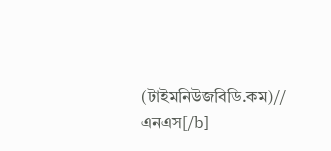(টাইমনিউজবিডি.কম)// এনএস[/b]